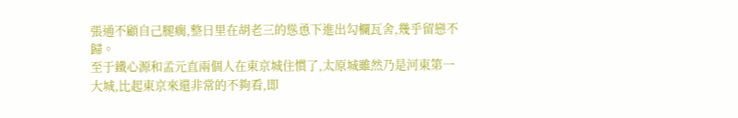張通不顧自己腿瘸,整日里在胡老三的慫恿下進出勾欄瓦舍,幾乎留戀不歸。
至于鐵心源和孟元直兩個人在東京城住慣了,太原城雖然乃是河東第一大城,比起東京來還非常的不夠看,即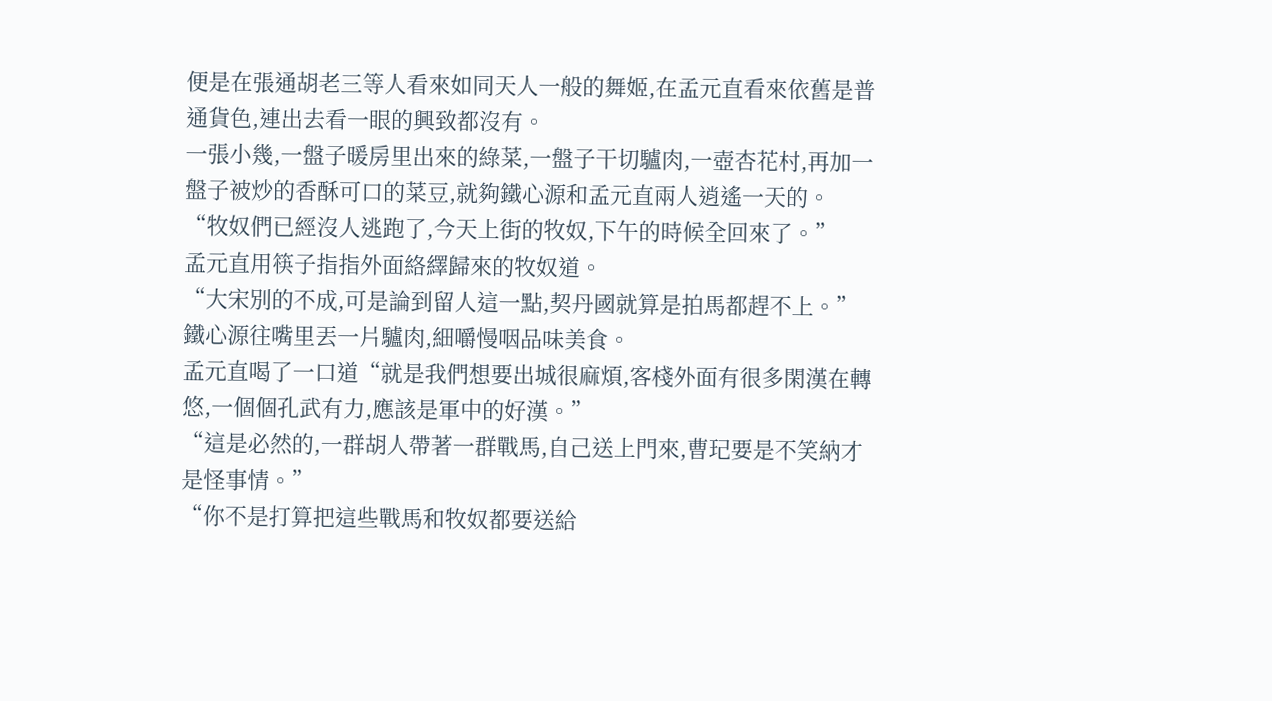便是在張通胡老三等人看來如同天人一般的舞姬,在孟元直看來依舊是普通貨色,連出去看一眼的興致都沒有。
一張小幾,一盤子暖房里出來的綠菜,一盤子干切驢肉,一壺杏花村,再加一盤子被炒的香酥可口的菜豆,就夠鐵心源和孟元直兩人逍遙一天的。
“牧奴們已經沒人逃跑了,今天上街的牧奴,下午的時候全回來了。”
孟元直用筷子指指外面絡繹歸來的牧奴道。
“大宋別的不成,可是論到留人這一點,契丹國就算是拍馬都趕不上。”
鐵心源往嘴里丟一片驢肉,細嚼慢咽品味美食。
孟元直喝了一口道“就是我們想要出城很麻煩,客棧外面有很多閑漢在轉悠,一個個孔武有力,應該是軍中的好漢。”
“這是必然的,一群胡人帶著一群戰馬,自己送上門來,曹玘要是不笑納才是怪事情。”
“你不是打算把這些戰馬和牧奴都要送給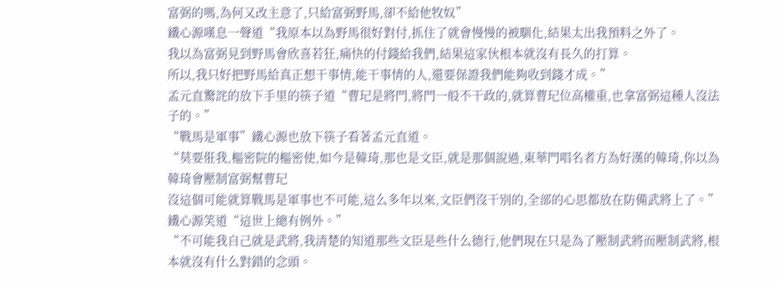富弼的嗎,為何又改主意了,只給富弼野馬,卻不給他牧奴”
鐵心源嘆息一聲道“我原本以為野馬很好對付,抓住了就會慢慢的被馴化,結果太出我預料之外了。
我以為富弼見到野馬會欣喜若狂,痛快的付錢給我們,結果這家伙根本就沒有長久的打算。
所以,我只好把野馬給真正想干事情,能干事情的人,還要保證我們能夠收到錢才成。”
孟元直驚詫的放下手里的筷子道“曹玘是將門,將門一般不干政的,就算曹玘位高權重,也拿富弼這種人沒法子的。”
“戰馬是軍事”鐵心源也放下筷子看著孟元直道。
“莫要俇我,樞密院的樞密使,如今是韓琦,那也是文臣,就是那個說過,東華門唱名者方為好漢的韓琦,你以為韓琦會壓制富弼幫曹玘
沒這個可能就算戰馬是軍事也不可能,這么多年以來,文臣們沒干別的,全部的心思都放在防備武將上了。”
鐵心源笑道“這世上總有例外。”
“不可能我自己就是武將,我清楚的知道那些文臣是些什么德行,他們現在只是為了壓制武將而壓制武將,根本就沒有什么對錯的念頭。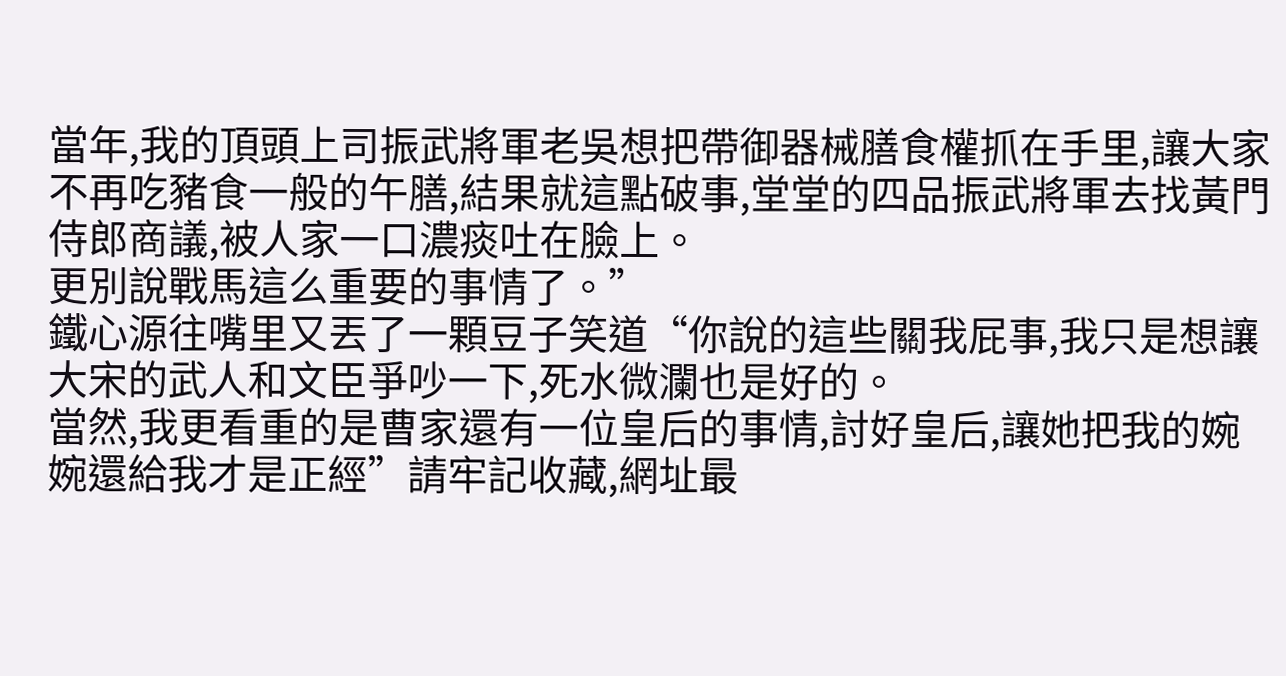當年,我的頂頭上司振武將軍老吳想把帶御器械膳食權抓在手里,讓大家不再吃豬食一般的午膳,結果就這點破事,堂堂的四品振武將軍去找黃門侍郎商議,被人家一口濃痰吐在臉上。
更別說戰馬這么重要的事情了。”
鐵心源往嘴里又丟了一顆豆子笑道“你說的這些關我屁事,我只是想讓大宋的武人和文臣爭吵一下,死水微瀾也是好的。
當然,我更看重的是曹家還有一位皇后的事情,討好皇后,讓她把我的婉婉還給我才是正經”請牢記收藏,網址最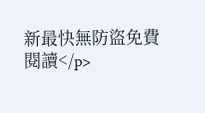新最快無防盜免費閱讀</p>